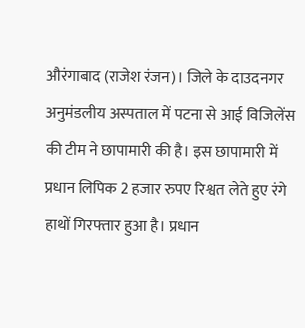औरंगाबाद (राजेश रंजन)। जिले के दाउदनगर अनुमंडलीय अस्पताल में पटना से आई विजिलेंस की टीम ने छापामारी की है। इस छापामारी में प्रधान लिपिक 2 हजार रुपए रिश्वत लेते हुए रंगे हाथों गिरफ्तार हुआ है। प्रधान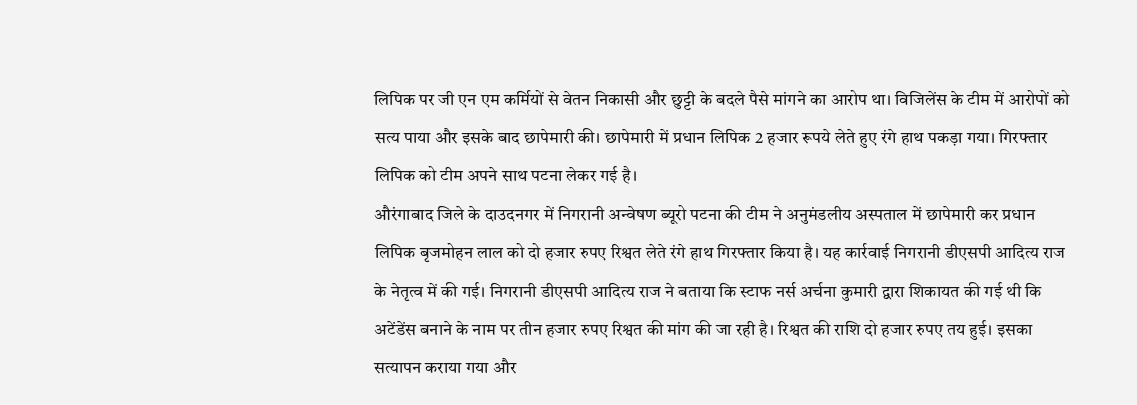लिपिक पर जी एन एम कर्मियों से वेतन निकासी और छुट्टी के बदले पैसे मांगने का आरोप था। विजिलेंस के टीम में आरोपों को सत्य पाया और इसके बाद छापेमारी की। छापेमारी में प्रधान लिपिक 2 हजार रूपये लेते हुए रंगे हाथ पकड़ा गया। गिरफ्तार लिपिक को टीम अपने साथ पटना लेकर गई है।
औरंगाबाद जिले के दाउदनगर में निगरानी अन्वेषण ब्यूरो पटना की टीम ने अनुमंडलीय अस्पताल में छापेमारी कर प्रधान लिपिक बृजमोहन लाल को दो हजार रुपए रिश्वत लेते रंगे हाथ गिरफ्तार किया है। यह कार्रवाई निगरानी डीएसपी आदित्य राज के नेतृत्व में की गई। निगरानी डीएसपी आदित्य राज ने बताया कि स्टाफ नर्स अर्चना कुमारी द्वारा शिकायत की गई थी कि अटेंडेंस बनाने के नाम पर तीन हजार रुपए रिश्वत की मांग की जा रही है। रिश्वत की राशि दो हजार रुपए तय हुई। इसका सत्यापन कराया गया और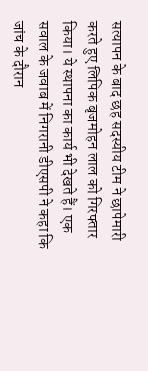सत्यापन के बाद छह सदस्यीय टीम ने छापेमारी करते हुए लिपिक बृजमोहन लाल को गिरफ्तार किया। ये स्थापना का कार्य भी देखते हैं। एक सवाल के जवाब में निगरानी डीएसपी ने कहा कि जांच के दौरान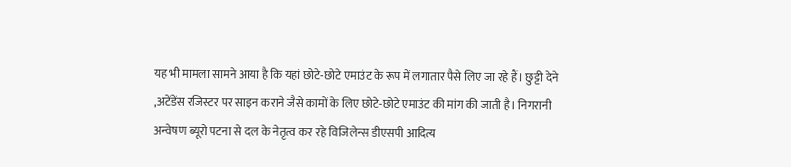यह भी मामला सामने आया है कि यहां छोटे-छोटे एमाउंट के रूप में लगातार पैसे लिए जा रहे हैं। छुट्टी देने ,अटेंडेंस रजिस्टर पर साइन कराने जैसे कामों के लिए छोटे-छोटे एमाउंट की मांग की जाती है। निगरानी अन्वेषण ब्यूरो पटना से दल के नेतृत्व कर रहे विजिलेन्स डीएसपी आदित्य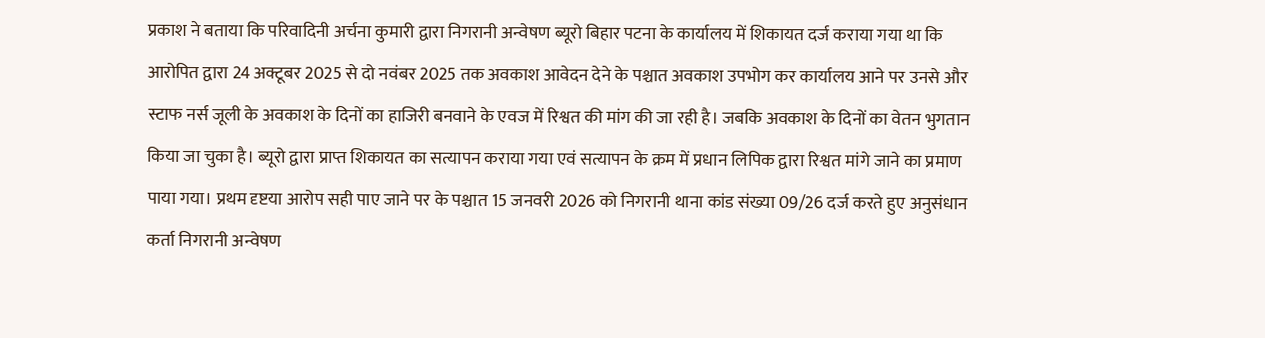प्रकाश ने बताया कि परिवादिनी अर्चना कुमारी द्वारा निगरानी अन्वेषण ब्यूरो बिहार पटना के कार्यालय में शिकायत दर्ज कराया गया था कि आरोपित द्वारा 24 अक्टूबर 2025 से दो नवंबर 2025 तक अवकाश आवेदन देने के पश्चात अवकाश उपभोग कर कार्यालय आने पर उनसे और स्टाफ नर्स जूली के अवकाश के दिनों का हाजिरी बनवाने के एवज में रिश्वत की मांग की जा रही है। जबकि अवकाश के दिनों का वेतन भुगतान किया जा चुका है। ब्यूरो द्वारा प्राप्त शिकायत का सत्यापन कराया गया एवं सत्यापन के क्रम में प्रधान लिपिक द्वारा रिश्वत मांगे जाने का प्रमाण पाया गया। प्रथम दृष्टया आरोप सही पाए जाने पर के पश्चात 15 जनवरी 2026 को निगरानी थाना कांड संख्या 09/26 दर्ज करते हुए अनुसंधान कर्ता निगरानी अन्वेषण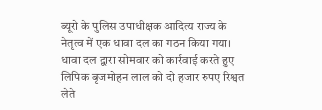ब्यूरो के पुलिस उपाधीक्षक आदित्य राज्य के नेतृत्व में एक धावा दल का गठन किया गया। धावा दल द्वारा सोमवार को कार्रवाई करते हुए लिपिक बृजमोहन लाल को दो हजार रुपए रिश्वत लेते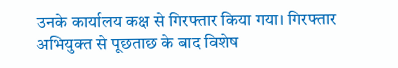उनके कार्यालय कक्ष से गिरफ्तार किया गया। गिरफ्तार अभियुक्त से पूछताछ के बाद विशेष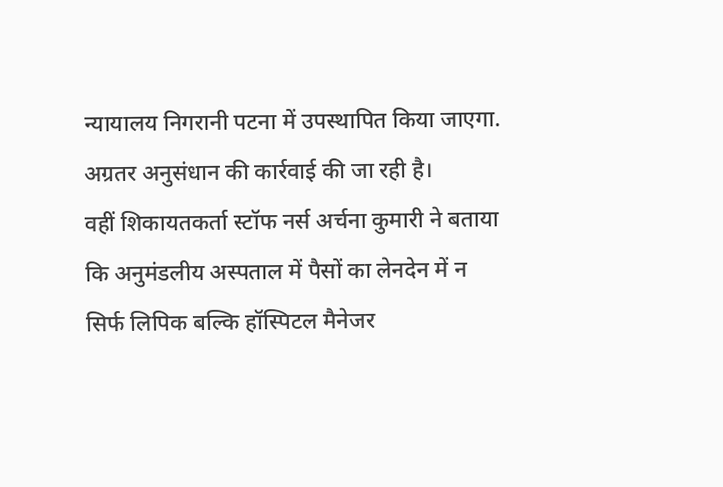न्यायालय निगरानी पटना में उपस्थापित किया जाएगा. अग्रतर अनुसंधान की कार्रवाई की जा रही है।
वहीं शिकायतकर्ता स्टॉफ नर्स अर्चना कुमारी ने बताया कि अनुमंडलीय अस्पताल में पैसों का लेनदेन में न सिर्फ लिपिक बल्कि हॉस्पिटल मैनेजर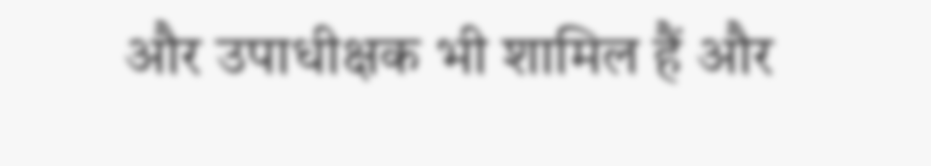और उपाधीक्षक भी शामिल हैं और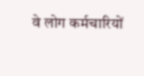वे लोग कर्मचारियों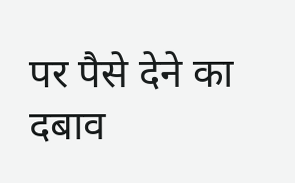पर पैसे देने का दबाव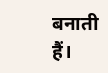बनाती हैं।